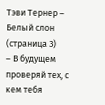Тэви Тернер – Белый слон (страница 3)
– В будущем проверяй тех, с кем тебя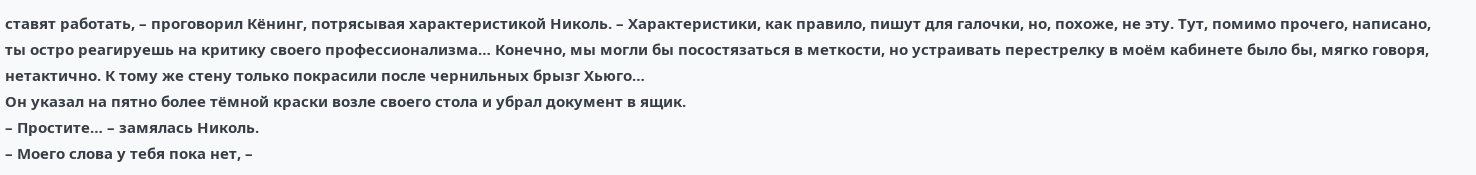ставят работать, – проговорил Кёнинг, потрясывая характеристикой Николь. – Характеристики, как правило, пишут для галочки, но, похоже, не эту. Тут, помимо прочего, написано, ты остро реагируешь на критику своего профессионализма… Конечно, мы могли бы посостязаться в меткости, но устраивать перестрелку в моём кабинете было бы, мягко говоря, нетактично. К тому же стену только покрасили после чернильных брызг Хьюго…
Он указал на пятно более тёмной краски возле своего стола и убрал документ в ящик.
– Простите… – замялась Николь.
– Моего слова у тебя пока нет, –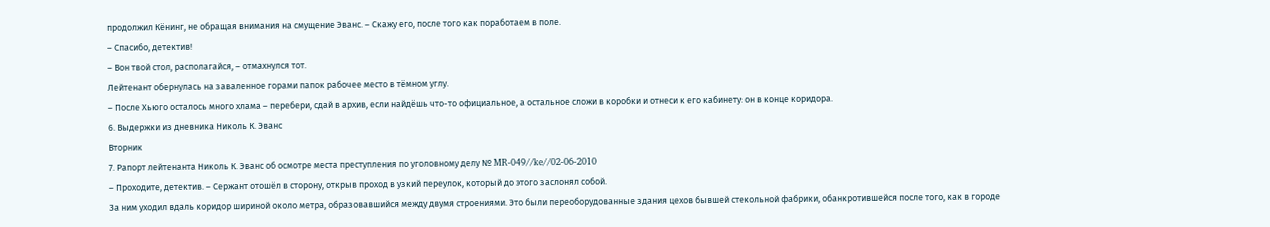продолжил Кёнинг, не обращая внимания на смущение Эванс. – Скажу его, после того как поработаем в поле.
– Спасибо, детектив!
– Вон твой стол, располагайся, – отмахнулся тот.
Лейтенант обернулась на заваленное горами папок рабочее место в тёмном углу.
– После Хьюго осталось много хлама – перебери, сдай в архив, если найдёшь что-то официальное, а остальное сложи в коробки и отнеси к его кабинету: он в конце коридора.
6. Выдержки из дневника Николь К. Эванс
Вторник
7. Рапорт лейтенанта Николь К. Эванс об осмотре места преступления по уголовному делу № MR-049//ke//02-06-2010
– Проходите, детектив. – Сержант отошёл в сторону, открыв проход в узкий переулок, который до этого заслонял собой.
За ним уходил вдаль коридор шириной около метра, образовавшийся между двумя строениями. Это были переоборудованные здания цехов бывшей стекольной фабрики, обанкротившейся после того, как в городе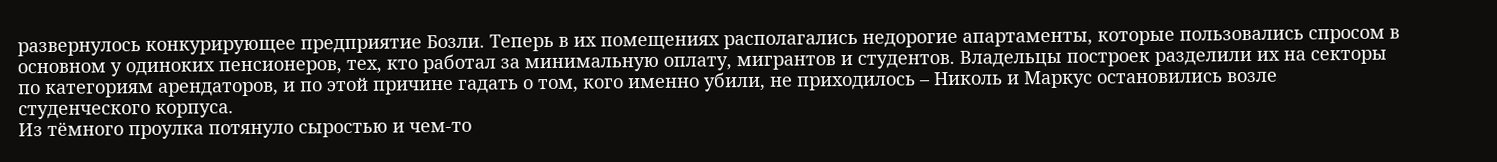развернулось конкурирующее предприятие Бозли. Теперь в их помещениях располагались недорогие апартаменты, которые пользовались спросом в основном у одиноких пенсионеров, тех, кто работал за минимальную оплату, мигрантов и студентов. Владельцы построек разделили их на секторы по категориям арендаторов, и по этой причине гадать о том, кого именно убили, не приходилось – Николь и Маркус остановились возле студенческого корпуса.
Из тёмного проулка потянуло сыростью и чем-то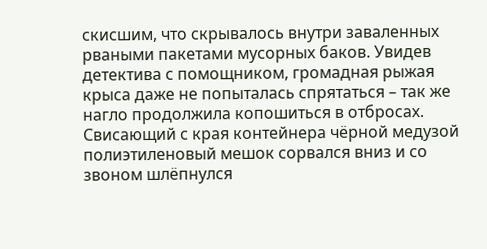скисшим, что скрывалось внутри заваленных рваными пакетами мусорных баков. Увидев детектива с помощником, громадная рыжая крыса даже не попыталась спрятаться – так же нагло продолжила копошиться в отбросах. Свисающий с края контейнера чёрной медузой полиэтиленовый мешок сорвался вниз и со звоном шлёпнулся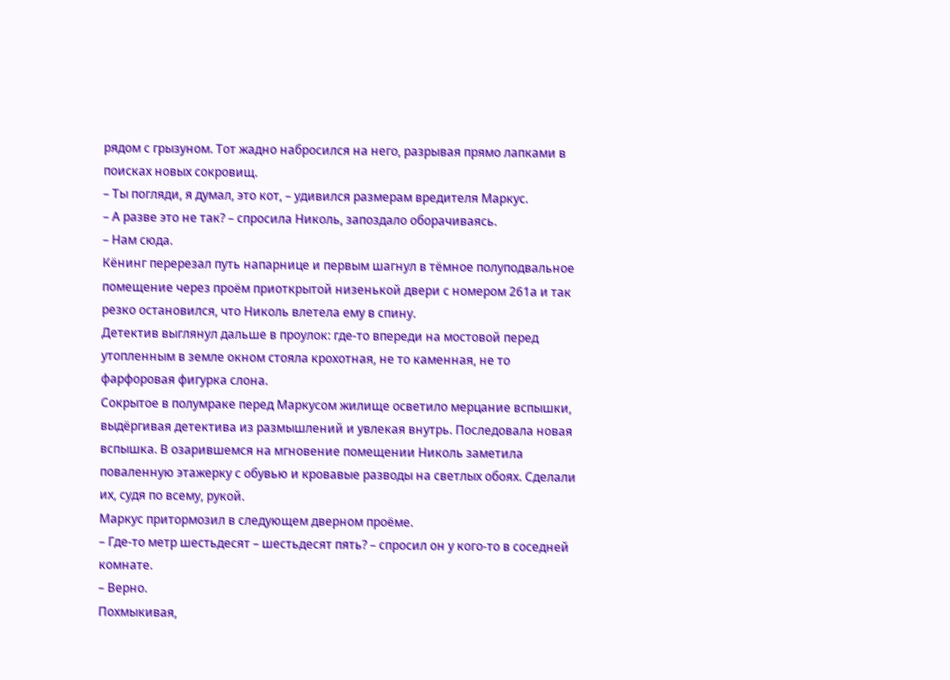рядом с грызуном. Тот жадно набросился на него, разрывая прямо лапками в поисках новых сокровищ.
– Ты погляди, я думал, это кот, – удивился размерам вредителя Маркус.
– А разве это не так? – спросила Николь, запоздало оборачиваясь.
– Нам сюда.
Кёнинг перерезал путь напарнице и первым шагнул в тёмное полуподвальное помещение через проём приоткрытой низенькой двери с номером 261а и так резко остановился, что Николь влетела ему в спину.
Детектив выглянул дальше в проулок: где-то впереди на мостовой перед утопленным в земле окном стояла крохотная, не то каменная, не то фарфоровая фигурка слона.
Сокрытое в полумраке перед Маркусом жилище осветило мерцание вспышки, выдёргивая детектива из размышлений и увлекая внутрь. Последовала новая вспышка. В озарившемся на мгновение помещении Николь заметила поваленную этажерку с обувью и кровавые разводы на светлых обоях. Сделали их, судя по всему, рукой.
Маркус притормозил в следующем дверном проёме.
– Где-то метр шестьдесят – шестьдесят пять? – спросил он у кого-то в соседней комнате.
– Верно.
Похмыкивая,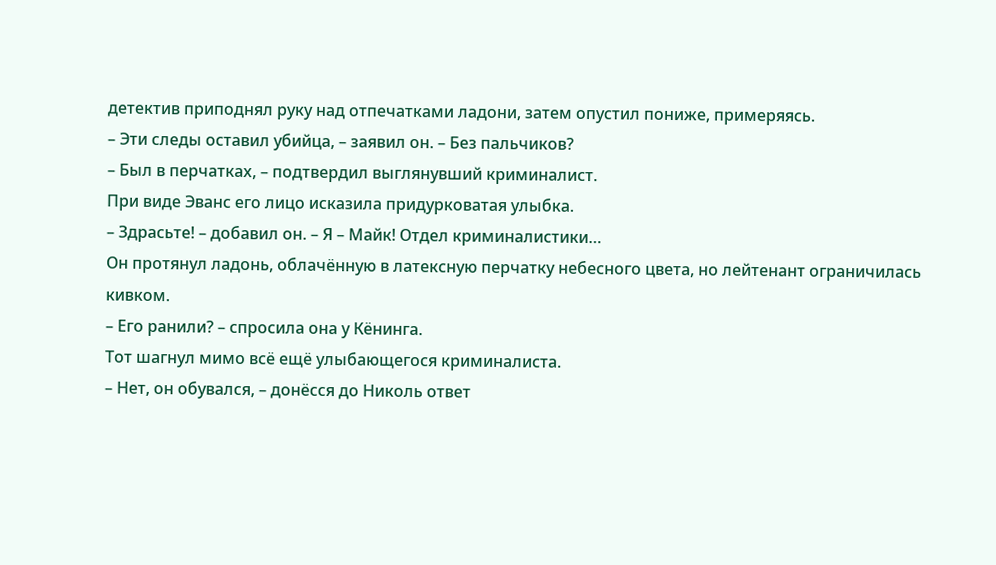детектив приподнял руку над отпечатками ладони, затем опустил пониже, примеряясь.
– Эти следы оставил убийца, – заявил он. – Без пальчиков?
– Был в перчатках, – подтвердил выглянувший криминалист.
При виде Эванс его лицо исказила придурковатая улыбка.
– Здрасьте! – добавил он. – Я – Майк! Отдел криминалистики…
Он протянул ладонь, облачённую в латексную перчатку небесного цвета, но лейтенант ограничилась кивком.
– Его ранили? – спросила она у Кёнинга.
Тот шагнул мимо всё ещё улыбающегося криминалиста.
– Нет, он обувался, – донёсся до Николь ответ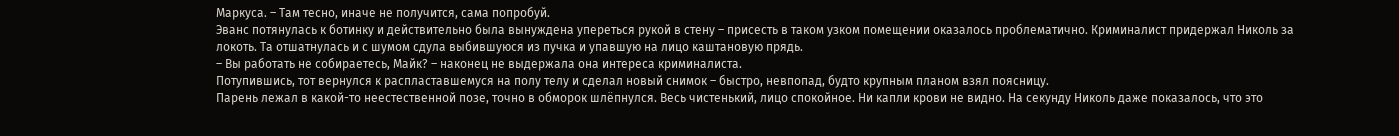Маркуса. – Там тесно, иначе не получится, сама попробуй.
Эванс потянулась к ботинку и действительно была вынуждена упереться рукой в стену – присесть в таком узком помещении оказалось проблематично. Криминалист придержал Николь за локоть. Та отшатнулась и с шумом сдула выбившуюся из пучка и упавшую на лицо каштановую прядь.
– Вы работать не собираетесь, Майк? – наконец не выдержала она интереса криминалиста.
Потупившись, тот вернулся к распластавшемуся на полу телу и сделал новый снимок – быстро, невпопад, будто крупным планом взял поясницу.
Парень лежал в какой-то неестественной позе, точно в обморок шлёпнулся. Весь чистенький, лицо спокойное. Ни капли крови не видно. На секунду Николь даже показалось, что это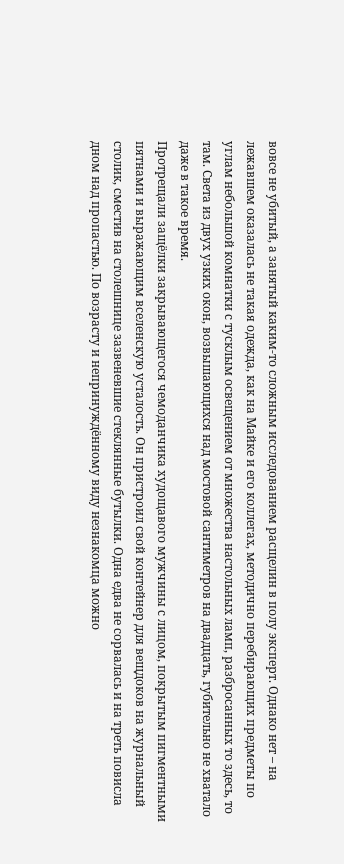вовсе не убитый, а занятый каким-то сложным исследованием расщелин в полу эксперт. Однако нет – на лежавшем оказалась не такая одежда, как на Майке и его коллегах, методично перебирающих предметы по углам небольшой комнатки с тусклым освещением от множества настольных ламп, разбросанных то здесь, то там. Света из двух узких окон, возвышающихся над мостовой сантиметров на двадцать, губительно не хватало даже в такое время.
Протрещали защёлки закрывающегося чемоданчика худощавого мужчины с лицом, покрытым пигментными пятнами и выражающим вселенскую усталость. Он пристроил свой контейнер для вещдоков на журнальный столик, сместив на столешнице зазвеневшие стеклянные бутылки. Одна едва не сорвалась и на треть повисла дном над пропастью. По возрасту и непринуждённому виду незнакомца можно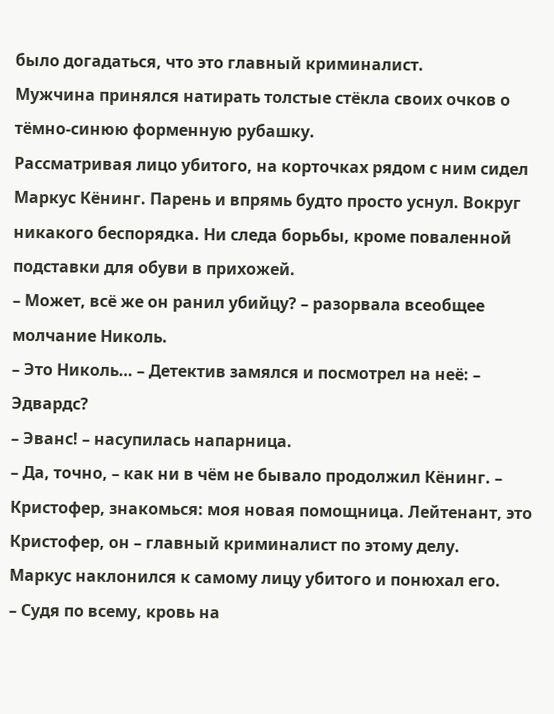было догадаться, что это главный криминалист.
Мужчина принялся натирать толстые стёкла своих очков о тёмно-синюю форменную рубашку.
Рассматривая лицо убитого, на корточках рядом с ним сидел Маркус Кёнинг. Парень и впрямь будто просто уснул. Вокруг никакого беспорядка. Ни следа борьбы, кроме поваленной подставки для обуви в прихожей.
– Может, всё же он ранил убийцу? – разорвала всеобщее молчание Николь.
– Это Николь… – Детектив замялся и посмотрел на неё: – Эдвардс?
– Эванс! – насупилась напарница.
– Да, точно, – как ни в чём не бывало продолжил Кёнинг. – Кристофер, знакомься: моя новая помощница. Лейтенант, это Кристофер, он – главный криминалист по этому делу.
Маркус наклонился к самому лицу убитого и понюхал его.
– Судя по всему, кровь на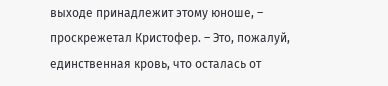выходе принадлежит этому юноше, – проскрежетал Кристофер. – Это, пожалуй, единственная кровь, что осталась от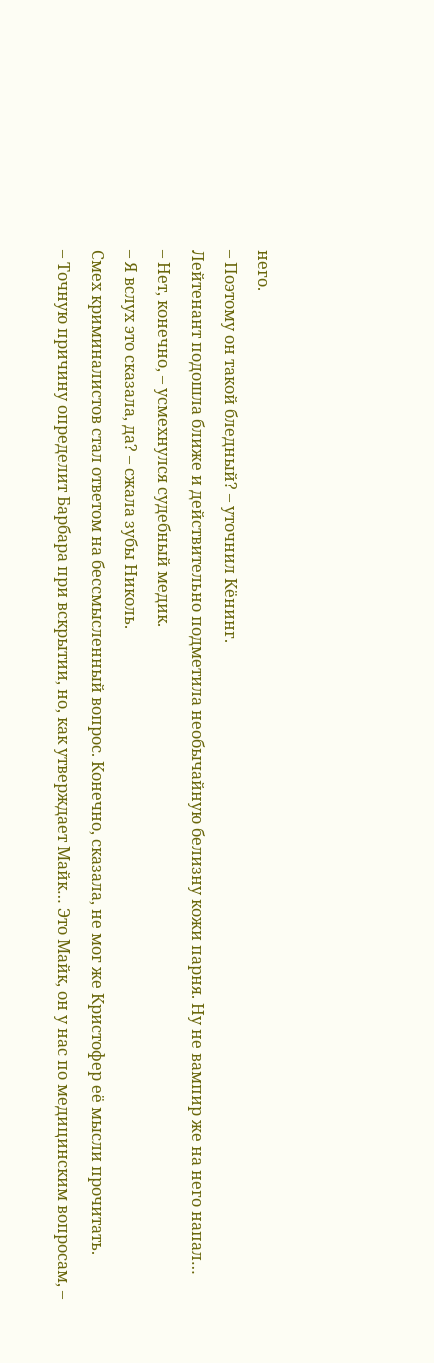него.
– Поэтому он такой бледный? – уточнил Кёнинг.
Лейтенант подошла ближе и действительно подметила необычайную белизну кожи парня. Ну не вампир же на него напал…
– Нет, конечно, – усмехнулся судебный медик.
– Я вслух это сказала, да? – сжала зубы Николь.
Смех криминалистов стал ответом на бессмысленный вопрос. Конечно, сказала, не мог же Кристофер её мысли прочитать.
– Точную причину определит Барбара при вскрытии, но, как утверждает Майк… Это Майк, он у нас по медицинским вопросам, –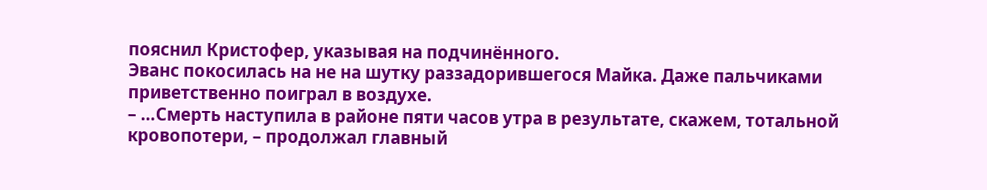пояснил Кристофер, указывая на подчинённого.
Эванс покосилась на не на шутку раззадорившегося Майка. Даже пальчиками приветственно поиграл в воздухе.
– …Смерть наступила в районе пяти часов утра в результате, скажем, тотальной кровопотери, – продолжал главный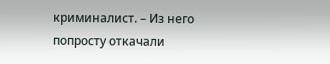криминалист. – Из него попросту откачали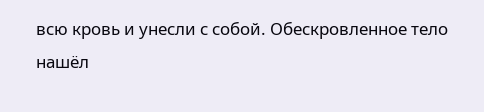всю кровь и унесли с собой. Обескровленное тело нашёл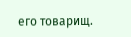его товарищ.